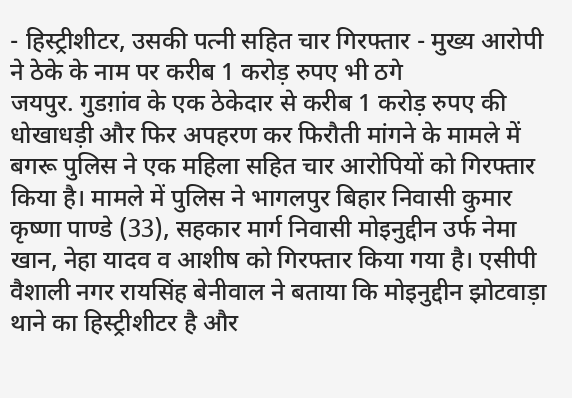- हिस्ट्रीशीटर, उसकी पत्नी सहित चार गिरफ्तार - मुख्य आरोपी ने ठेके के नाम पर करीब 1 करोड़ रुपए भी ठगे
जयपुर. गुडग़ांव के एक ठेकेदार से करीब 1 करोड़ रुपए की धोखाधड़ी और फिर अपहरण कर फिरौती मांगने के मामले में बगरू पुलिस ने एक महिला सहित चार आरोपियों को गिरफ्तार किया है। मामले में पुलिस ने भागलपुर बिहार निवासी कुमार कृष्णा पाण्डे (33), सहकार मार्ग निवासी मोइनुद्दीन उर्फ नेमा खान, नेहा यादव व आशीष को गिरफ्तार किया गया है। एसीपी वैशाली नगर रायसिंह बेनीवाल ने बताया कि मोइनुद्दीन झोटवाड़ा थाने का हिस्ट्रीशीटर है और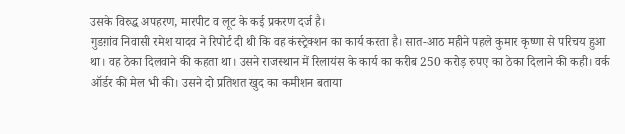उसके विरुद्ध अपहरण, मारपीट व लूट के कई प्रकरण दर्ज है।
गुडग़ांव निवासी रमेश यादव ने रिपोर्ट दी थी कि वह कंस्ट्रेक्शन का कार्य करता है। सात-आठ महीने पहले कुमार कृष्णा से परिचय हुआ था। वह ठेका दिलवाने की कहता था। उसने राजस्थान में रिलायंस के कार्य का करीब 250 करोड़ रुपए का ठेका दिलाने की कही। वर्क ऑर्डर की मेल भी की। उसने दो प्रतिशत खुद का कमीशन बताया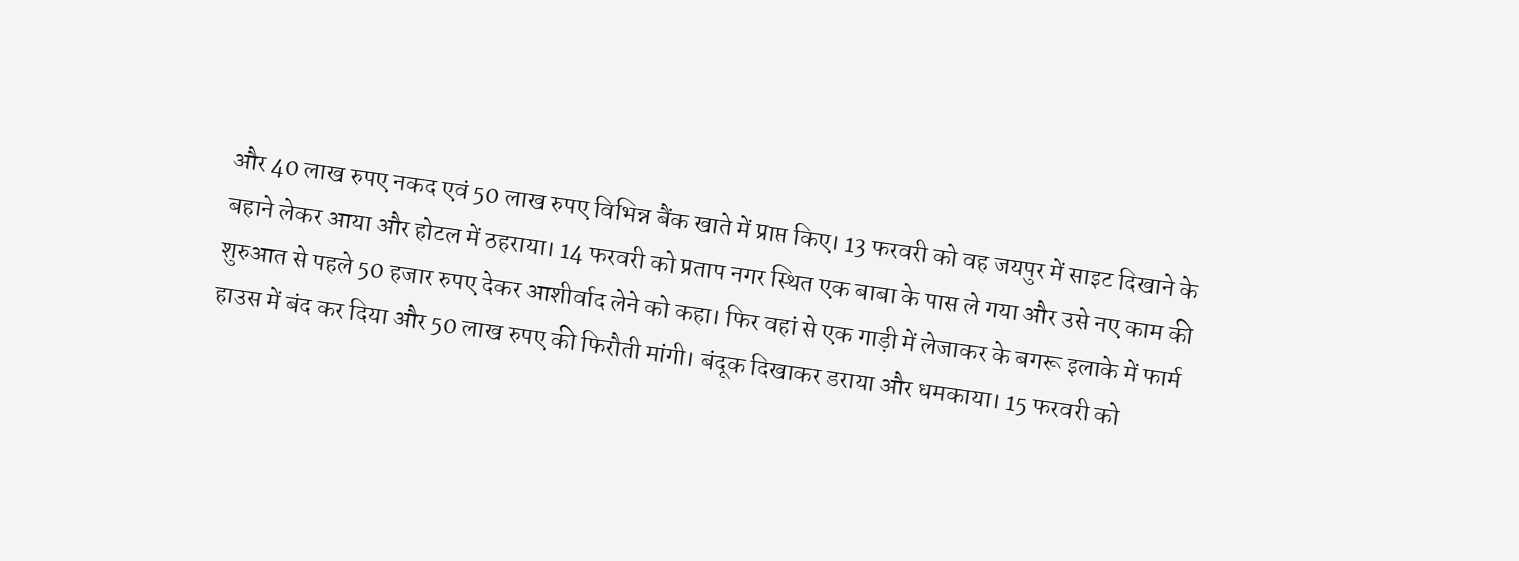और 40 लाख रुपए नकद एवं 50 लाख रुपए विभिन्न बैंक खाते में प्राप्त किए। 13 फरवरी को वह जयपुर में साइट दिखाने के बहाने लेकर आया और होटल में ठहराया। 14 फरवरी को प्रताप नगर स्थित एक बाबा के पास ले गया और उसे नए काम की शुरुआत से पहले 50 हजार रुपए देकर आशीर्वाद लेने को कहा। फिर वहां से एक गाड़ी में लेजाकर के बगरू इलाके में फार्म हाउस में बंद कर दिया और 50 लाख रुपए की फिरौती मांगी। बंदूक दिखाकर डराया और धमकाया। 15 फरवरी को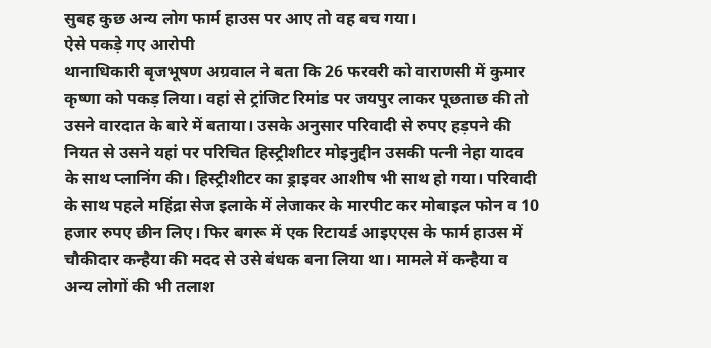सुबह कुछ अन्य लोग फार्म हाउस पर आए तो वह बच गया।
ऐसे पकड़े गए आरोपी
थानाधिकारी बृजभूषण अग्रवाल ने बता कि 26 फरवरी को वाराणसी में कुमार कृष्णा को पकड़ लिया। वहां से ट्रांजिट रिमांड पर जयपुर लाकर पूछताछ की तो उसने वारदात के बारे में बताया। उसके अनुसार परिवादी से रुपए हड़पने की नियत से उसने यहां पर परिचित हिस्ट्रीशीटर मोइनुद्दीन उसकी पत्नी नेहा यादव के साथ प्लानिंग की। हिस्ट्रीशीटर का ड्राइवर आशीष भी साथ हो गया। परिवादी के साथ पहले महिंद्रा सेज इलाके में लेजाकर के मारपीट कर मोबाइल फोन व 10 हजार रुपए छीन लिए। फिर बगरू में एक रिटायर्ड आइएएस के फार्म हाउस में चौकीदार कन्हैया की मदद से उसे बंधक बना लिया था। मामले में कन्हैया व अन्य लोगों की भी तलाश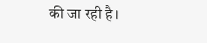की जा रही है।